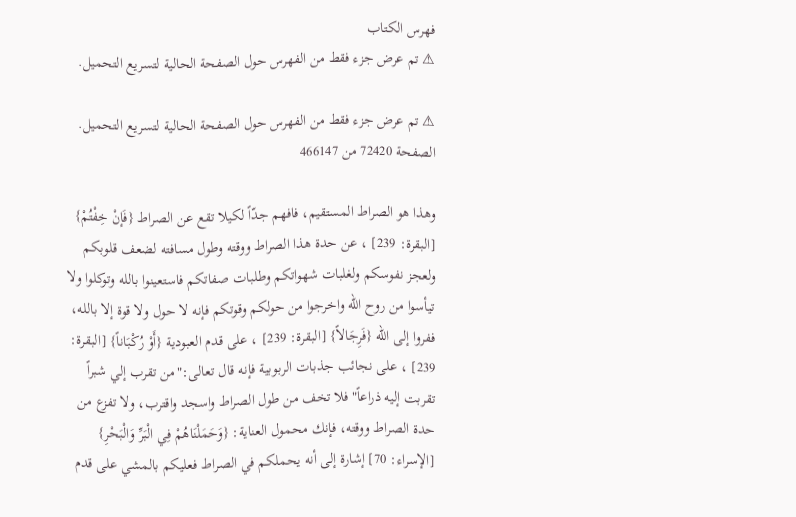فهرس الكتاب
⚠ تم عرض جزء فقط من الفهرس حول الصفحة الحالية لتسريع التحميل.

⚠ تم عرض جزء فقط من الفهرس حول الصفحة الحالية لتسريع التحميل.
الصفحة 72420 من 466147

وهذا هو الصراط المستقيم، فافهم جدّاً لكيلا تقع عن الصراط {فَإنْ خِفْتُمْ} [البقرة: 239] ، عن حدة هذا الصراط ووقته وطول مسافته لضعف قلوبكم ولعجز نفوسكم ولغلبات شهواتكم وطلبات صفاتكم فاستعينوا بالله وتوكلوا ولا تيأسوا من روح الله واخرجوا من حولكم وقوتكم فإنه لا حول ولا قوة إلا بالله، ففروا إلى الله {فَرِجَالاً} [البقرة: 239] ، على قدم العبودية {أَوْ رُكْبَاناً} [البقرة: 239] ، على نجائب جذبات الربوبية فإنه قال تعالى:"من تقرب إلي شبراً تقربت إليه ذراعاً"فلا تخف من طول الصراط واسجد واقترب، ولا تفزع من حدة الصراط ووقته، فإنك محمول العناية: {وَحَمَلْنَاهُمْ فِي الْبَرِّ وَالْبَحْرِ} [الإسراء: 70] إشارة إلى أنه يحملكم في الصراط فعليكم بالمشي على قدم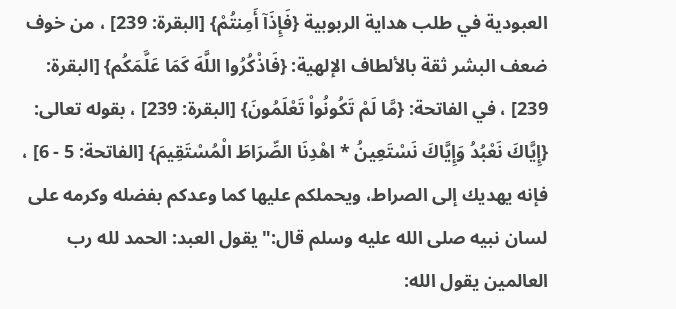العبودية في طلب هداية الربوبية {فَإِذَآ أَمِنتُمْ} [البقرة: 239] ، من خوف ضعف البشر ثقة بالألطاف الإلهية: {فَاذْكُرُوا اللَّهَ كَمَا عَلَّمَكُم} [البقرة: 239] ، في الفاتحة: {مَّا لَمْ تَكُونُواْ تَعْلَمُونَ} [البقرة: 239] ، بقوله تعالى: {إِيَّاكَ نَعْبُدُ وَإِيَّاكَ نَسْتَعِينُ * اهْدِنَا الصِّرَاطَ الْمُسْتَقِيمَ} [الفاتحة: 5 - 6] ، فإنه يهديك إلى الصراط، ويحملكم عليها كما وعدكم بفضله وكرمه على لسان نبيه صلى الله عليه وسلم قال:"يقول العبد: الحمد لله رب العالمين يقول الله: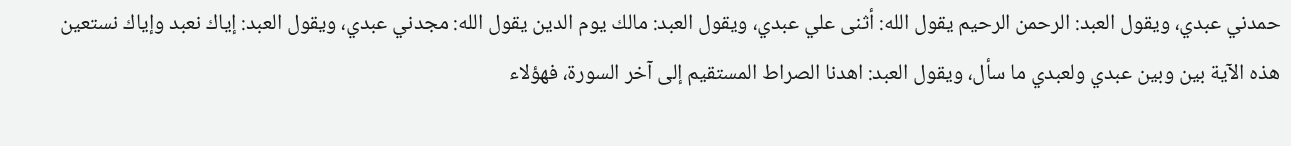حمدني عبدي، ويقول العبد: الرحمن الرحيم يقول الله: أثنى علي عبدي، ويقول العبد: مالك يوم الدين يقول الله: مجدني عبدي، ويقول العبد: إياك نعبد وإياك نستعين هذه الآية بين وبين عبدي ولعبدي ما سأل، ويقول العبد: اهدنا الصراط المستقيم إلى آخر السورة، فهؤلاء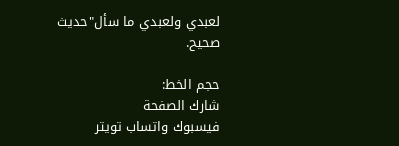لعبدي ولعبدي ما سأل"حديث صحيح.

حجم الخط:
شارك الصفحة
فيسبوك واتساب تويتر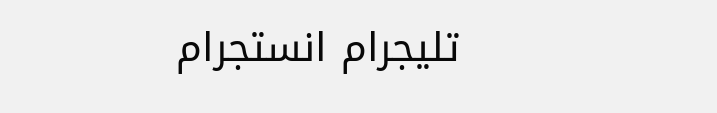تليجرام انستجرام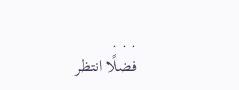. . .
فضلًا انتظر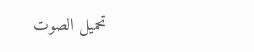تحميل الصوت